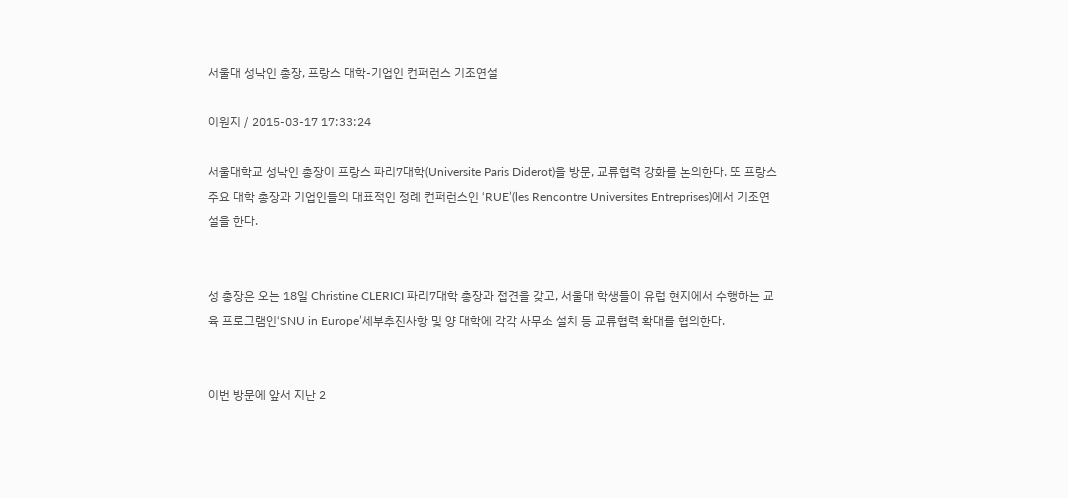서울대 성낙인 총장, 프랑스 대학-기업인 컨퍼런스 기조연설

이원지 / 2015-03-17 17:33:24

서울대학교 성낙인 총장이 프랑스 파리7대학(Universite Paris Diderot)을 방문, 교류협력 강화를 논의한다. 또 프랑스 주요 대학 총장과 기업인들의 대표적인 정례 컨퍼런스인 ‘RUE’(les Rencontre Universites Entreprises)에서 기조연설을 한다.


성 총장은 오는 18일 Christine CLERICI 파리7대학 총장과 접견을 갖고, 서울대 학생들이 유럽 현지에서 수행하는 교육 프로그램인‘SNU in Europe’세부추진사항 및 양 대학에 각각 사무소 설치 등 교류협력 확대를 협의한다.


이번 방문에 앞서 지난 2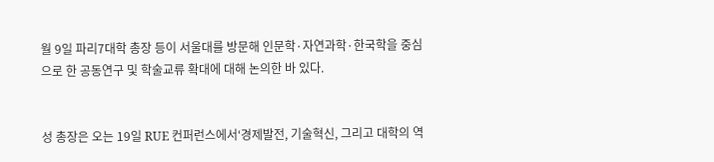월 9일 파리7대학 총장 등이 서울대를 방문해 인문학·자연과학·한국학을 중심으로 한 공동연구 및 학술교류 확대에 대해 논의한 바 있다.


성 총장은 오는 19일 RUE 컨퍼런스에서‘경제발전, 기술혁신, 그리고 대학의 역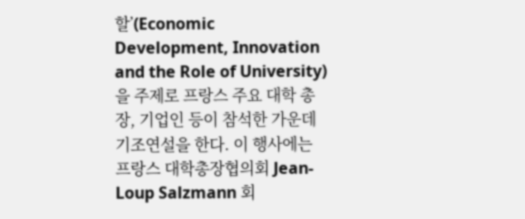할’(Economic Development, Innovation and the Role of University)을 주제로 프랑스 주요 대학 총장, 기업인 등이 참석한 가운데 기조연설을 한다. 이 행사에는 프랑스 대학총장협의회 Jean-Loup Salzmann 회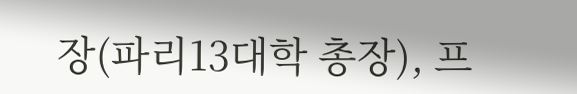장(파리13대학 총장), 프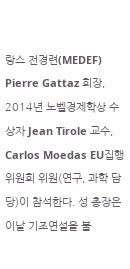랑스 전경련(MEDEF) Pierre Gattaz 회장, 2014년 노벨경제학상 수상자 Jean Tirole 교수, Carlos Moedas EU집행위원회 위원(연구, 과학 담당)이 참석한다. 성 총장은 이날 기조연설을 불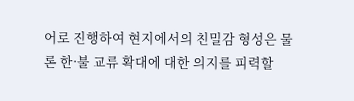어로 진행하여 현지에서의 친밀감 형성은 물론 한·불 교류 확대에 대한 의지를 피력할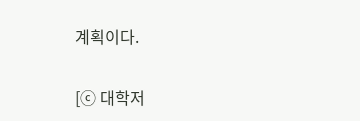계획이다.


[ⓒ 대학저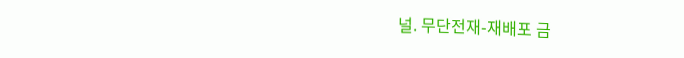널. 무단전재-재배포 금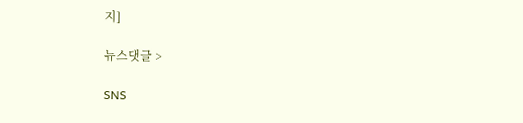지]

뉴스댓글 >

SNS